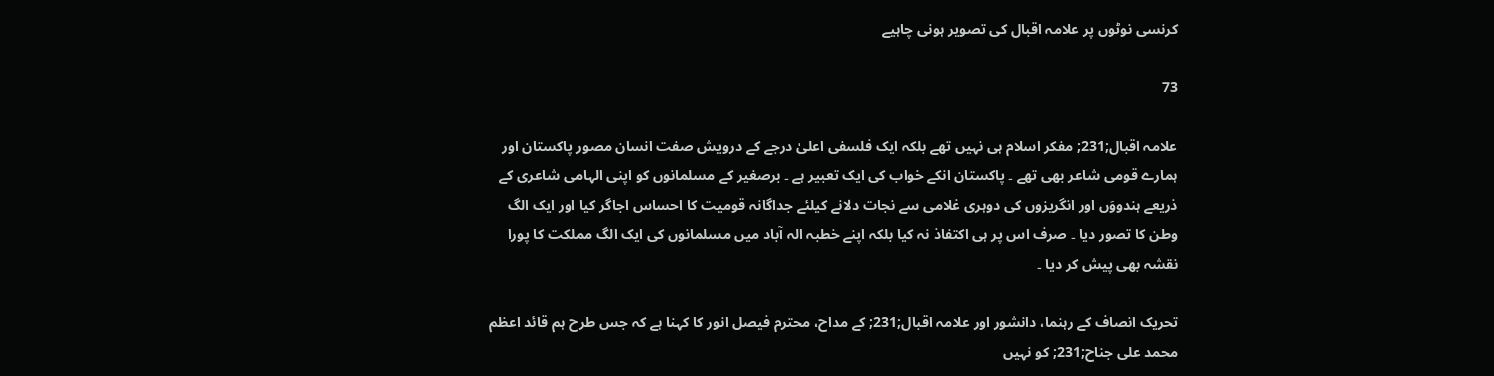کرنسی نوٹوں پر علامہ اقبال کی تصویر ہونی چاہیے

73

علامہ اقبال;231; مفکر اسلام ہی نہیں تھے بلکہ ایک فلسفی اعلیٰ درجے کے درویش صفت انسان مصور پاکستان اور ہمارے قومی شاعر بھی تھے ۔ پاکستان انکے خواب کی ایک تعبیر ہے ۔ برصغیر کے مسلمانوں کو اپنی الہامی شاعری کے ذریعے ہندووَں اور انگریزوں کی دوہری غلامی سے نجات دلانے کیلئے جداگانہ قومیت کا احساس اجاگر کیا اور ایک الگ وطن کا تصور دیا ۔ صرف اس پر ہی اکتفاذ نہ کیا بلکہ اپنے خطبہ الہ آباد میں مسلمانوں کی ایک الگ مملکت کا پورا نقشہ بھی پیش کر دیا ۔

تحریک انصاف کے رہنما، دانشور اور علامہ اقبال;231; کے مداح، محترم فیصل انور کا کہنا ہے کہ جس طرح ہم قائد اعظم محمد علی جناح;231; کو نہیں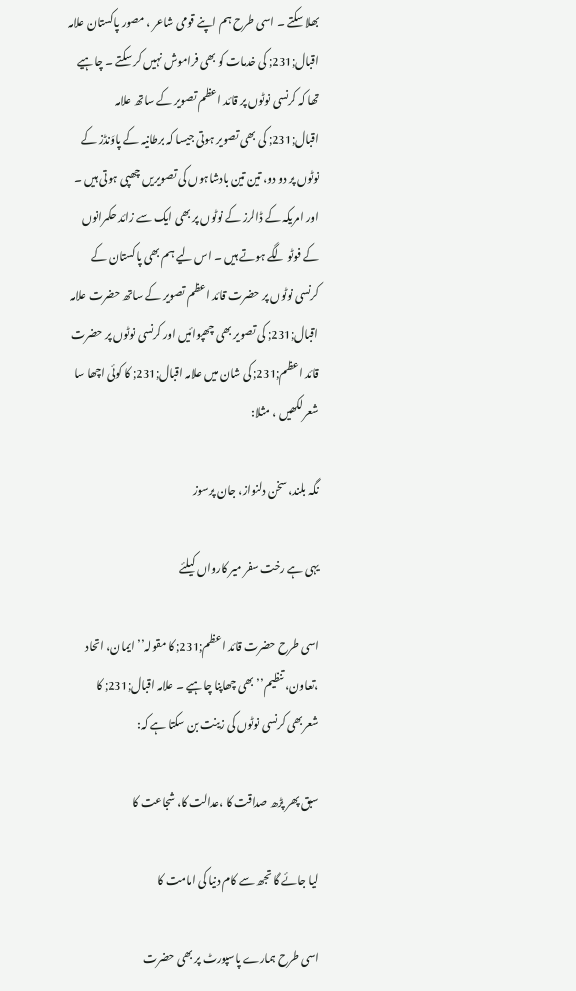بھلا سکتے ۔ اسی طرح ہم اپنے قومی شاعر ، مصور پاکستان علامہ اقبال;231; کی خدمات کو بھی فراموش نہیں کر سکتے ۔ چاہیے تھا کہ کرنسی نوٹوں پر قائد اعظم تصویر کے ساتھ علامہ اقبال;231; کی بھی تصویر ہوتی جیسا کہ برطانیہ کے پاوَنڈز کے نوٹوں پر دو دو، تین تین بادشاہوں کی تصویریں چھپی ہوتی ہیں ۔ اور امریکہ کے ڈالرز کے نوٹوں پر بھی ایک سے زائد حکمرانوں کے فوٹو لگے ہوتے ہیں ۔ اس لیے ہم بھی پاکستان کے کرنسی نوٹوں پر حضرت قائد اعظم تصویر کے ساتھ حضرت علامہ اقبال;231; کی تصویر بھی چھپوائیں اور کرنسی نوٹوں پر حضرت قائد اعظم;231; کی شان میں علامہ اقبال;231; کا کوئی اچھا سا شعرلکھیں ، مثلا:

نگہ بلند، سخن دلنواز، جان پرسوز

یہی ہے رخت سفر میر کارواں کیلئے

اسی طرح حضرت قائد اعظم;231; کا مقولہ’’ ایمان، اتحاد ،تعاون، تنظیم’’ بھی چھاپنا چاہیے ۔ علامہ اقبال;231; کا شعربھی کرنسی نوٹوں کی زینت بن سکتا ہے کہ:

سبق پھر پڑھ صداقت کا ،عدالت کا، شجاعت کا

لیا جائے گا تجھ سے کام دنیا کی امامت کا

اسی طرح ہمارے پاسپورٹ پر بھی حضرت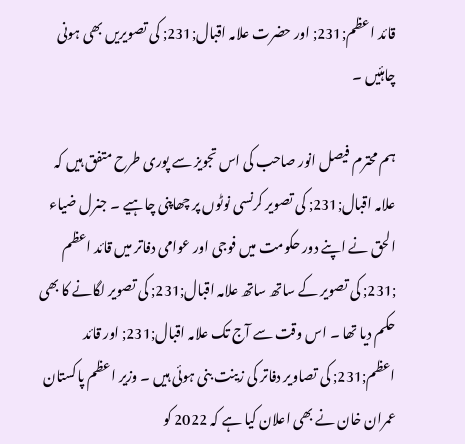قائد اعظم;231; اور حضرت علامہ اقبال;231; کی تصویریں بھی ہونی چاہئیں ۔

ہم محترم فیصل انور صاحب کی اس تجویز سے پوری طرح متفق ہیں کہ علامہ اقبال;231; کی تصویر کرنسی نوٹوں پر چھاپنی چاہیے ۔ جنرل ضیاء الحق نے اپنے دور حکومت میں فوجی اور عوامی دفاتر میں قائد اعظم ;231; کی تصویر کے ساتھ ساتھ علامہ اقبال;231; کی تصویر لگانے کا بھی حکم دیا تھا ۔ اس وقت سے آج تک علامہ اقبال;231; اور قائد اعظم;231; کی تصاویر دفاتر کی زینت بنی ہوئی ہیں ۔ وزیر اعظم پاکستان عمران خان نے بھی اعلان کیا ہے کہ 2022 کو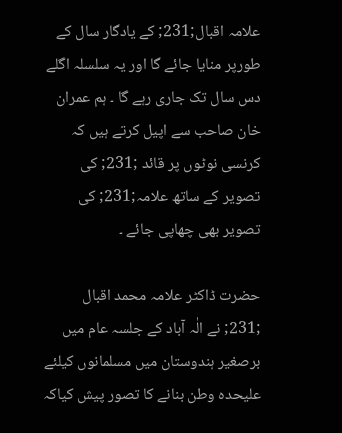علامہ اقبال;231; کے یادگار سال کے طورپر منایا جائے گا اور یہ سلسلہ اگلے دس سال تک جاری رہے گا ۔ ہم عمران خان صاحب سے اپیل کرتے ہیں کہ کرنسی نوٹوں پر قائد ;231; کی تصویر کے ساتھ علامہ;231; کی تصویر بھی چھاپی جائے ۔

حضرت ڈاکٹر علامہ محمد اقبال ;231; نے الٰہ آباد کے جلسہ عام میں برصغیر ہندوستان میں مسلمانوں کیلئے علیحدہ وطن بنانے کا تصور پیش کیاکہ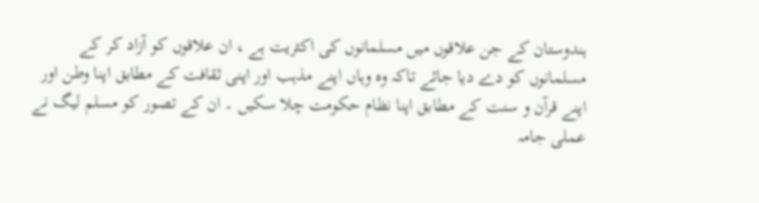ہندوستان کے جن علاقوں میں مسلمانوں کی اکثریت ہے ، ان علاقوں کو آزاد کر کے مسلمانوں کو دے دیا جائے تاکہ وہ وہاں اپنے مذہب اور اپنی ثقافت کے مطابق اپنا وطن اور اپنے قرآن و سنت کے مطابق اپنا نظام حکومت چلا سکیں ۔ ان کے تصور کو مسلم لیگ نے عملی جامہ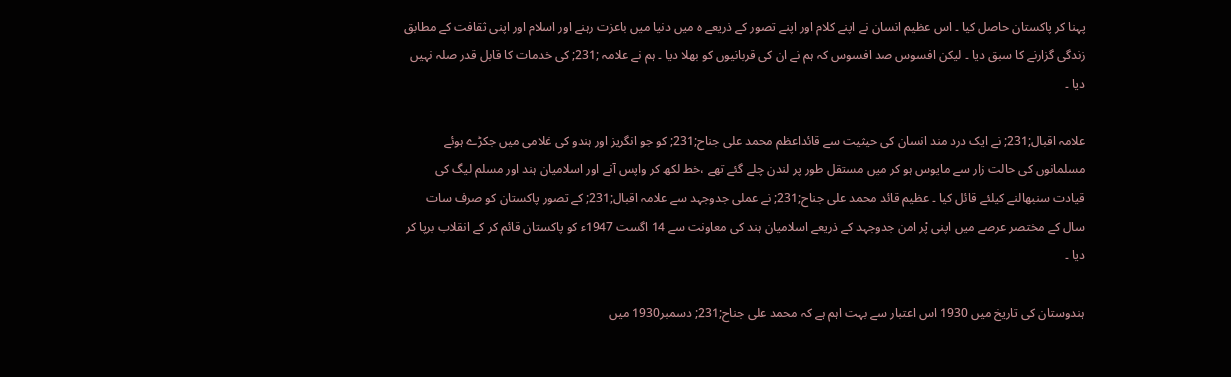پہنا کر پاکستان حاصل کیا ۔ اس عظیم انسان نے اپنے کلام اور اپنے تصور کے ذریعے ہ میں دنیا میں باعزت رہنے اور اسلام اور اپنی ثقافت کے مطابق زندگی گزارنے کا سبق دیا ۔ لیکن افسوس صد افسوس کہ ہم نے ان کی قربانیوں کو بھلا دیا ۔ ہم نے علامہ ;231; کی خدمات کا قابل قدر صلہ نہیں دیا ۔

علامہ اقبال;231; نے ایک درد مند انسان کی حیثیت سے قائداعظم محمد علی جناح;231; کو جو انگریز اور ہندو کی غلامی میں جکڑے ہوئے مسلمانوں کی حالت زار سے مایوس ہو کر میں مستقل طور پر لندن چلے گئے تھے ،خط لکھ کر واپس آنے اور اسلامیان ہند اور مسلم لیگ کی قیادت سنبھالنے کیلئے قائل کیا ۔ عظیم قائد محمد علی جناح;231; نے عملی جدوجہد سے علامہ اقبال;231; کے تصور پاکستان کو صرف سات سال کے مختصر عرصے میں اپنی پْر امن جدوجہد کے ذریعے اسلامیان ہند کی معاونت سے 14 اگست 1947ء کو پاکستان قائم کر کے انقلاب برپا کر دیا ۔

ہندوستان کی تاریخ میں 1930 اس اعتبار سے بہت اہم ہے کہ محمد علی جناح;231; دسمبر1930 میں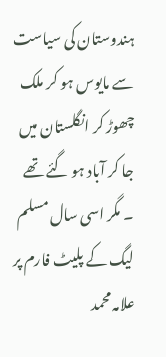ہندوستان کی سیاست سے مایوس ہو کر ملک چھوڑ کر انگلستان میں جا کر آباد ہو گئے تھے ۔ مگر اسی سال مسلم لیگ کے پلیٹ فارم پر علامہ محمد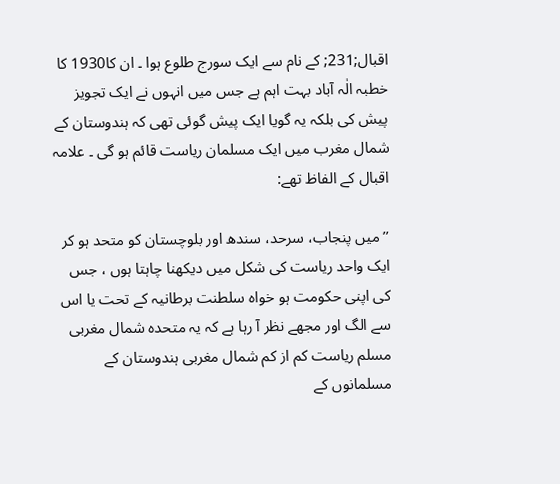اقبال;231; کے نام سے ایک سورج طلوع ہوا ۔ ان کا1930 کا خطبہ الٰہ آباد بہت اہم ہے جس میں انہوں نے ایک تجویز پیش کی بلکہ یہ گویا ایک پیش گوئی تھی کہ ہندوستان کے شمال مغرب میں ایک مسلمان ریاست قائم ہو گی ۔ علامہ اقبال کے الفاظ تھے:

’’ میں پنجاب، سرحد، سندھ اور بلوچستان کو متحد ہو کر ایک واحد ریاست کی شکل میں دیکھنا چاہتا ہوں ، جس کی اپنی حکومت ہو خواہ سلطنت برطانیہ کے تحت یا اس سے الگ اور مجھے نظر آ رہا ہے کہ یہ متحدہ شمال مغربی مسلم ریاست کم از کم شمال مغربی ہندوستان کے مسلمانوں کے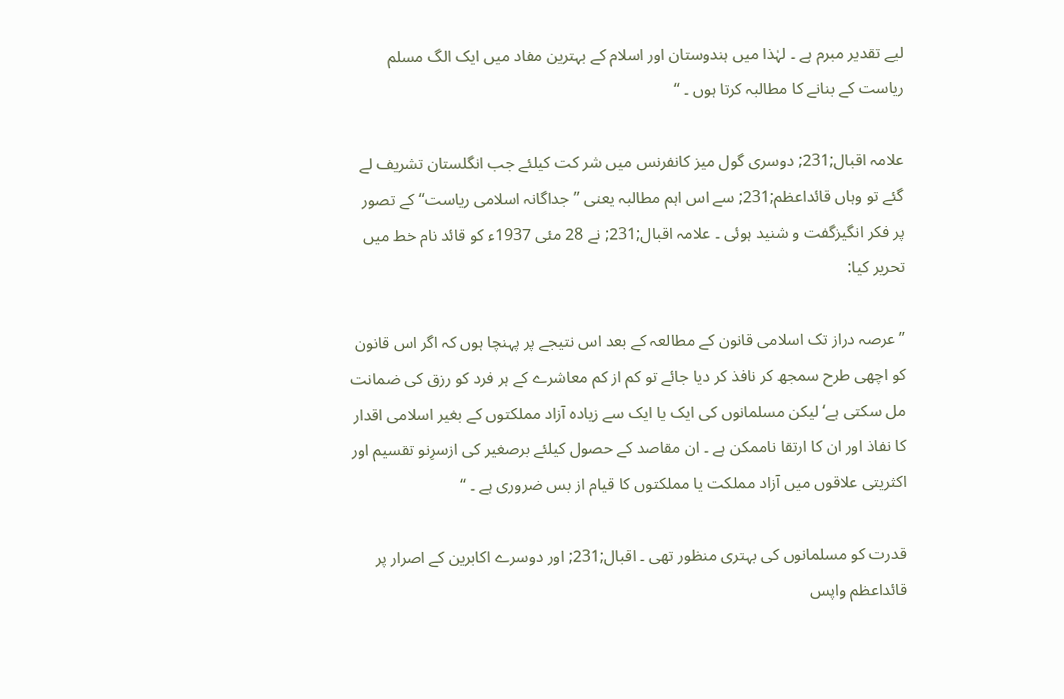لیے تقدیر مبرم ہے ۔ لہٰذا میں ہندوستان اور اسلام کے بہترین مفاد میں ایک الگ مسلم ریاست کے بنانے کا مطالبہ کرتا ہوں ۔ ‘‘

علامہ اقبال;231; دوسری گول میز کانفرنس میں شر کت کیلئے جب انگلستان تشریف لے گئے تو وہاں قائداعظم;231; سے اس اہم مطالبہ یعنی ’’جداگانہ اسلامی ریاست‘‘ کے تصور پر فکر انگیزگفت و شنید ہوئی ۔ علامہ اقبال;231; نے 28 مئی 1937ء کو قائد نام خط میں تحریر کیا:

’’ عرصہ دراز تک اسلامی قانون کے مطالعہ کے بعد اس نتیجے پر پہنچا ہوں کہ اگر اس قانون کو اچھی طرح سمجھ کر نافذ کر دیا جائے تو کم از کم معاشرے کے ہر فرد کو رزق کی ضمانت مل سکتی ہے‘ لیکن مسلمانوں کی ایک یا ایک سے زیادہ آزاد مملکتوں کے بغیر اسلامی اقدار کا نفاذ اور ان کا ارتقا ناممکن ہے ۔ ان مقاصد کے حصول کیلئے برصغیر کی ازسرِنو تقسیم اور اکثریتی علاقوں میں آزاد مملکت یا مملکتوں کا قیام از بس ضروری ہے ۔ ‘‘

قدرت کو مسلمانوں کی بہتری منظور تھی ۔ اقبال;231; اور دوسرے اکابرین کے اصرار پر قائداعظم واپس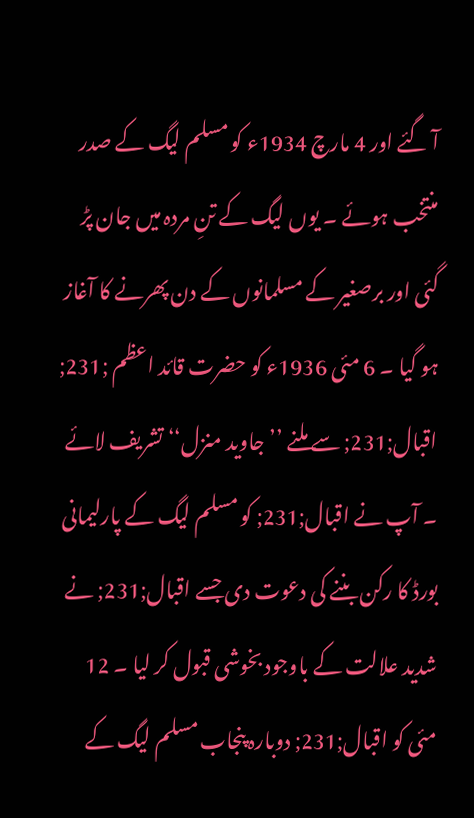آ گئے اور 4 مارچ 1934ء کو مسلم لیگ کے صدر منتخب ہوئے ۔ یوں لیگ کے تنِ مردہ میں جان پڑ گئی اور برصغیر کے مسلمانوں کے دن پھرنے کا آغاز ہو گیا ۔ 6 مئی 1936ء کو حضرت قائد اعظم ;231; اقبال;231; سے ملنے ’’جاوید منزل‘‘ تشریف لائے ۔ آپ نے اقبال;231; کو مسلم لیگ کے پارلیمانی بورڈ کا رکن بننے کی دعوت دی جسے اقبال;231; نے شدید علالت کے باوجود بخوشی قبول کر لیا ۔ 12 مئی کو اقبال;231; دوبارہ پنجاب مسلم لیگ کے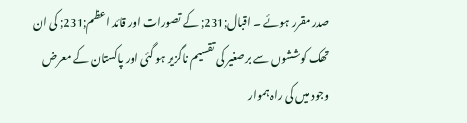صدر مقرر ہوئے ۔ اقبال;231; کے تصورات اور قائد اعظم;231; کی ان تھک کوششوں سے برصغیر کی تقسیم ناگزیر ہو گئی اور پاکستان کے معرض وجود میں کی راہ ہموار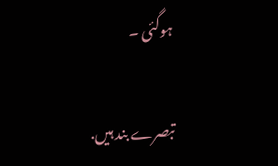ہوگئی ۔

تبصرے بند ہیں.